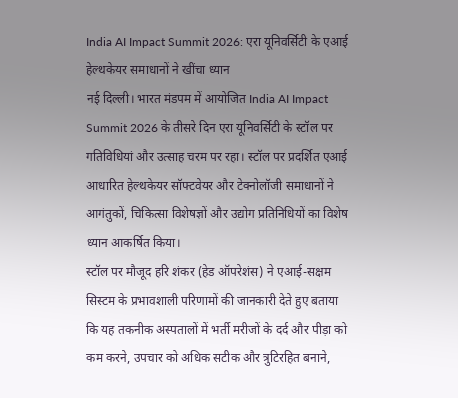India AI Impact Summit 2026: एरा यूनिवर्सिटी के एआई हेल्थकेयर समाधानों ने खींचा ध्यान
नई दिल्ली। भारत मंडपम में आयोजित India AI Impact Summit 2026 के तीसरे दिन एरा यूनिवर्सिटी के स्टॉल पर गतिविधियां और उत्साह चरम पर रहा। स्टॉल पर प्रदर्शित एआई आधारित हेल्थकेयर सॉफ्टवेयर और टेक्नोलॉजी समाधानों ने आगंतुकों, चिकित्सा विशेषज्ञों और उद्योग प्रतिनिधियों का विशेष ध्यान आकर्षित किया।
स्टॉल पर मौजूद हरि शंकर (हेड ऑपरेशंस) ने एआई-सक्षम सिस्टम के प्रभावशाली परिणामों की जानकारी देते हुए बताया कि यह तकनीक अस्पतालों में भर्ती मरीजों के दर्द और पीड़ा को कम करने, उपचार को अधिक सटीक और त्रुटिरहित बनाने,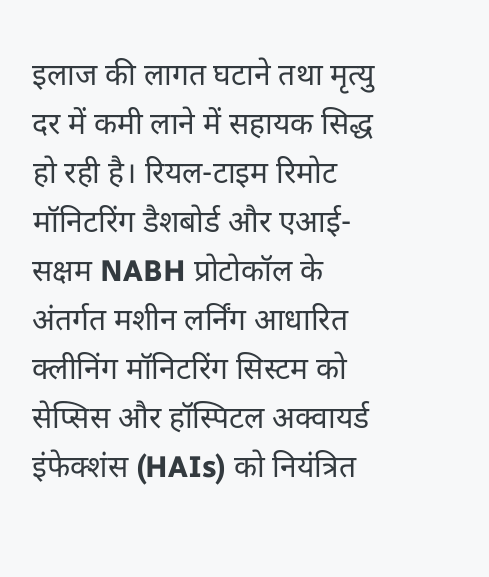इलाज की लागत घटाने तथा मृत्यु दर में कमी लाने में सहायक सिद्ध हो रही है। रियल-टाइम रिमोट मॉनिटरिंग डैशबोर्ड और एआई-सक्षम NABH प्रोटोकॉल के अंतर्गत मशीन लर्निंग आधारित क्लीनिंग मॉनिटरिंग सिस्टम को सेप्सिस और हॉस्पिटल अक्वायर्ड इंफेक्शंस (HAIs) को नियंत्रित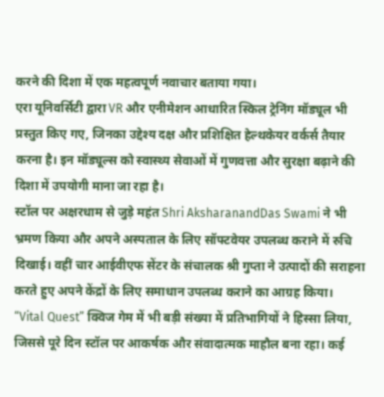करने की दिशा में एक महत्वपूर्ण नवाचार बताया गया।
एरा यूनिवर्सिटी द्वारा VR और एनीमेशन आधारित स्किल ट्रेनिंग मॉड्यूल भी प्रस्तुत किए गए, जिनका उद्देश्य दक्ष और प्रशिक्षित हेल्थकेयर वर्कर्स तैयार करना है। इन मॉड्यूल्स को स्वास्थ्य सेवाओं में गुणवत्ता और सुरक्षा बढ़ाने की दिशा में उपयोगी माना जा रहा है।
स्टॉल पर अक्षरधाम से जुड़े महंत Shri AksharanandDas Swami ने भी भ्रमण किया और अपने अस्पताल के लिए सॉफ्टवेयर उपलब्ध कराने में रुचि दिखाई। वहीं चार आईवीएफ सेंटर के संचालक श्री गुप्ता ने उत्पादों की सराहना करते हुए अपने केंद्रों के लिए समाधान उपलब्ध कराने का आग्रह किया।
“Vital Quest” क्विज गेम में भी बड़ी संख्या में प्रतिभागियों ने हिस्सा लिया, जिससे पूरे दिन स्टॉल पर आकर्षक और संवादात्मक माहौल बना रहा। कई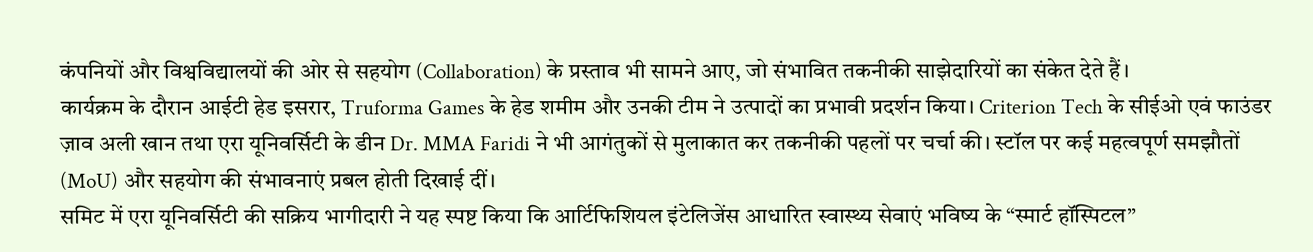कंपनियों और विश्वविद्यालयों की ओर से सहयोग (Collaboration) के प्रस्ताव भी सामने आए, जो संभावित तकनीकी साझेदारियों का संकेत देते हैं।
कार्यक्रम के दौरान आईटी हेड इसरार, Truforma Games के हेड शमीम और उनकी टीम ने उत्पादों का प्रभावी प्रदर्शन किया। Criterion Tech के सीईओ एवं फाउंडर ज़ाव अली खान तथा एरा यूनिवर्सिटी के डीन Dr. MMA Faridi ने भी आगंतुकों से मुलाकात कर तकनीकी पहलों पर चर्चा की। स्टॉल पर कई महत्वपूर्ण समझौतों (MoU) और सहयोग की संभावनाएं प्रबल होती दिखाई दीं।
समिट में एरा यूनिवर्सिटी की सक्रिय भागीदारी ने यह स्पष्ट किया कि आर्टिफिशियल इंटेलिजेंस आधारित स्वास्थ्य सेवाएं भविष्य के “स्मार्ट हॉस्पिटल”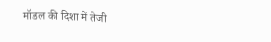मॉडल की दिशा में तेजी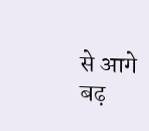से आगे बढ़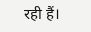रही हैं।